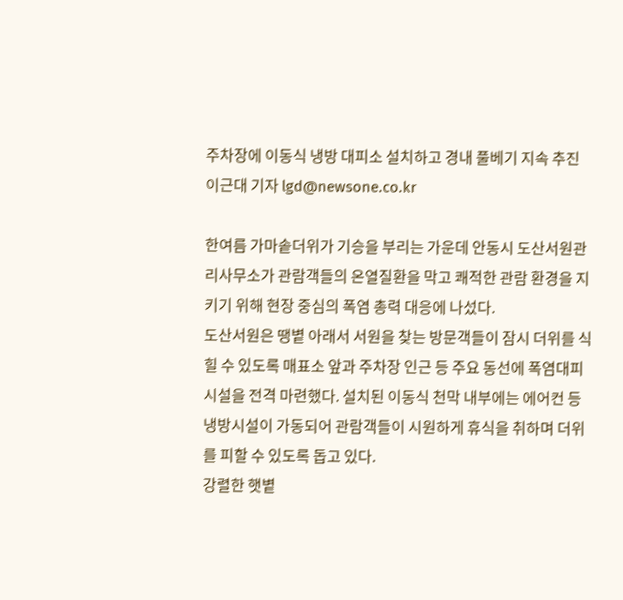주차장에 이동식 냉방 대피소 설치하고 경내 풀베기 지속 추진
이근대 기자 lgd@newsone.co.kr

한여름 가마솥더위가 기승을 부리는 가운데 안동시 도산서원관리사무소가 관람객들의 온열질환을 막고 쾌적한 관람 환경을 지키기 위해 현장 중심의 폭염 총력 대응에 나섰다.
도산서원은 땡볕 아래서 서원을 찾는 방문객들이 잠시 더위를 식힐 수 있도록 매표소 앞과 주차장 인근 등 주요 동선에 폭염대피시설을 전격 마련했다. 설치된 이동식 천막 내부에는 에어컨 등 냉방시설이 가동되어 관람객들이 시원하게 휴식을 취하며 더위를 피할 수 있도록 돕고 있다.
강렬한 햇볕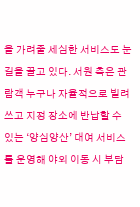을 가려줄 세심한 서비스도 눈길을 끌고 있다. 서원 측은 관람객 누구나 자율적으로 빌려 쓰고 지정 장소에 반납할 수 있는 ‘양심양산’ 대여 서비스를 운영해 야외 이동 시 부담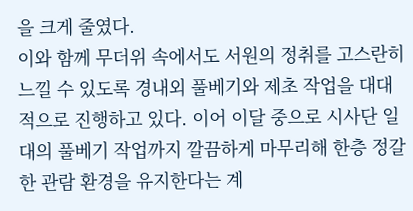을 크게 줄였다.
이와 함께 무더위 속에서도 서원의 정취를 고스란히 느낄 수 있도록 경내외 풀베기와 제초 작업을 대대적으로 진행하고 있다. 이어 이달 중으로 시사단 일대의 풀베기 작업까지 깔끔하게 마무리해 한층 정갈한 관람 환경을 유지한다는 계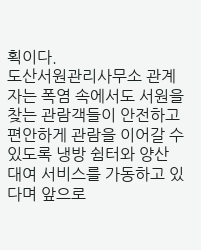획이다.
도산서원관리사무소 관계자는 폭염 속에서도 서원을 찾는 관람객들이 안전하고 편안하게 관람을 이어갈 수 있도록 냉방 쉼터와 양산 대여 서비스를 가동하고 있다며 앞으로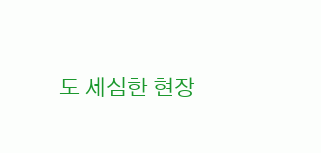도 세심한 현장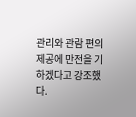관리와 관람 편의 제공에 만전을 기하겠다고 강조했다.